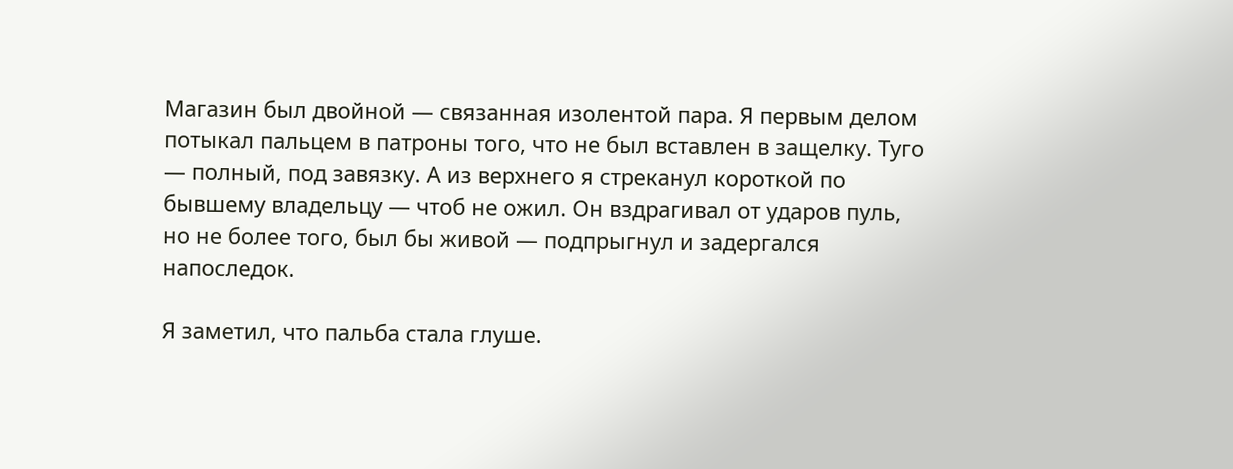Магазин был двойной — связанная изолентой пара. Я первым делом потыкал пальцем в патроны того, что не был вставлен в защелку. Туго — полный, под завязку. А из верхнего я стреканул короткой по бывшему владельцу — чтоб не ожил. Он вздрагивал от ударов пуль, но не более того, был бы живой — подпрыгнул и задергался напоследок.

Я заметил, что пальба стала глуше.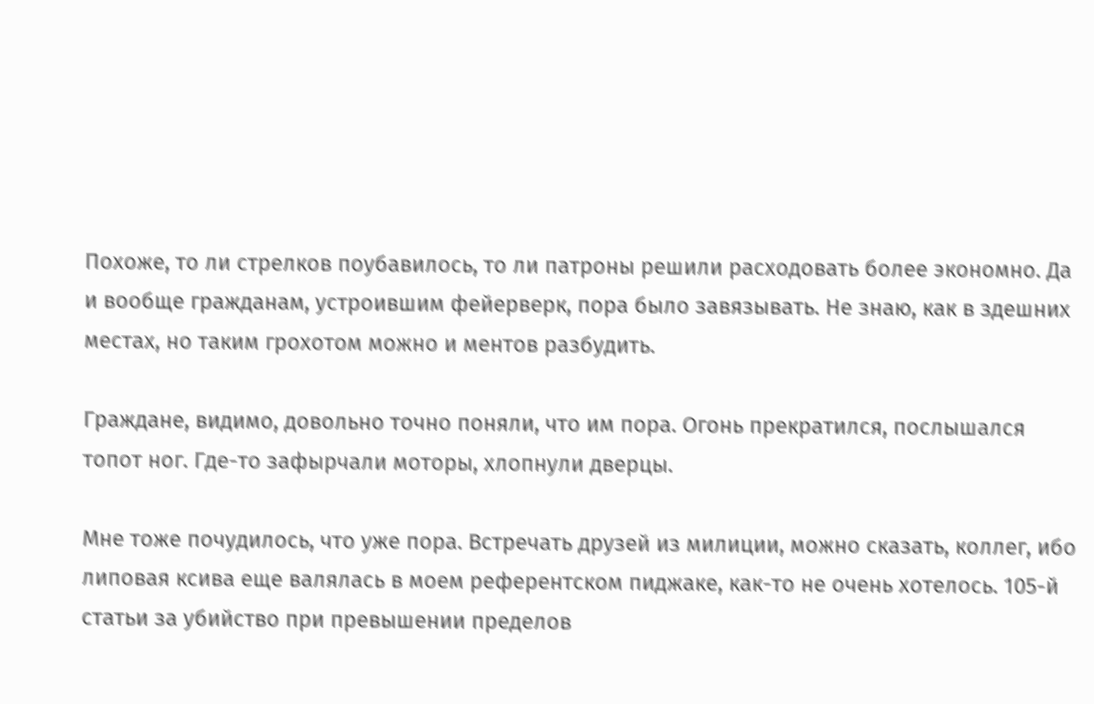Похоже, то ли стрелков поубавилось, то ли патроны решили расходовать более экономно. Да и вообще гражданам, устроившим фейерверк, пора было завязывать. Не знаю, как в здешних местах, но таким грохотом можно и ментов разбудить.

Граждане, видимо, довольно точно поняли, что им пора. Огонь прекратился, послышался топот ног. Где-то зафырчали моторы, хлопнули дверцы.

Мне тоже почудилось, что уже пора. Встречать друзей из милиции, можно сказать, коллег, ибо липовая ксива еще валялась в моем референтском пиджаке, как-то не очень хотелось. 105-й статьи за убийство при превышении пределов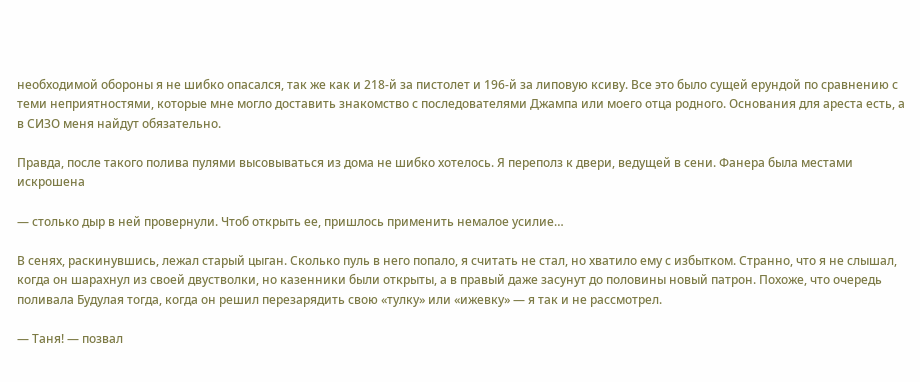необходимой обороны я не шибко опасался, так же как и 218-й за пистолет и 196-й за липовую ксиву. Все это было сущей ерундой по сравнению с теми неприятностями, которые мне могло доставить знакомство с последователями Джампа или моего отца родного. Основания для ареста есть, а в СИЗО меня найдут обязательно.

Правда, после такого полива пулями высовываться из дома не шибко хотелось. Я переполз к двери, ведущей в сени. Фанера была местами искрошена

— столько дыр в ней провернули. Чтоб открыть ее, пришлось применить немалое усилие…

В сенях, раскинувшись, лежал старый цыган. Сколько пуль в него попало, я считать не стал, но хватило ему с избытком. Странно, что я не слышал, когда он шарахнул из своей двустволки, но казенники были открыты, а в правый даже засунут до половины новый патрон. Похоже, что очередь поливала Будулая тогда, когда он решил перезарядить свою «тулку» или «ижевку» — я так и не рассмотрел.

— Таня! — позвал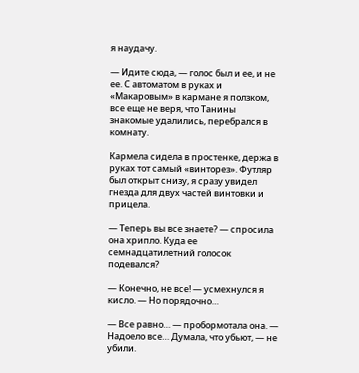я наудачу.

— Идите сюда, — голос был и ее, и не ее. С автоматом в руках и «Макаровым» в кармане я ползком, все еще не веря, что Танины знакомые удалились, перебрался в комнату.

Кармела сидела в простенке, держа в руках тот самый «винторез». Футляр был открыт снизу, я сразу увидел гнезда для двух частей винтовки и прицела.

— Теперь вы все знаете? — спросила она хрипло. Куда ее семнадцатилетний голосок подевался?

— Конечно, не все! — усмехнулся я кисло. — Но порядочно…

— Все равно… — пробормотала она. — Надоело все… Думала, что убьют, — не убили.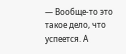— Вообще-то это такое дело, что успеется. А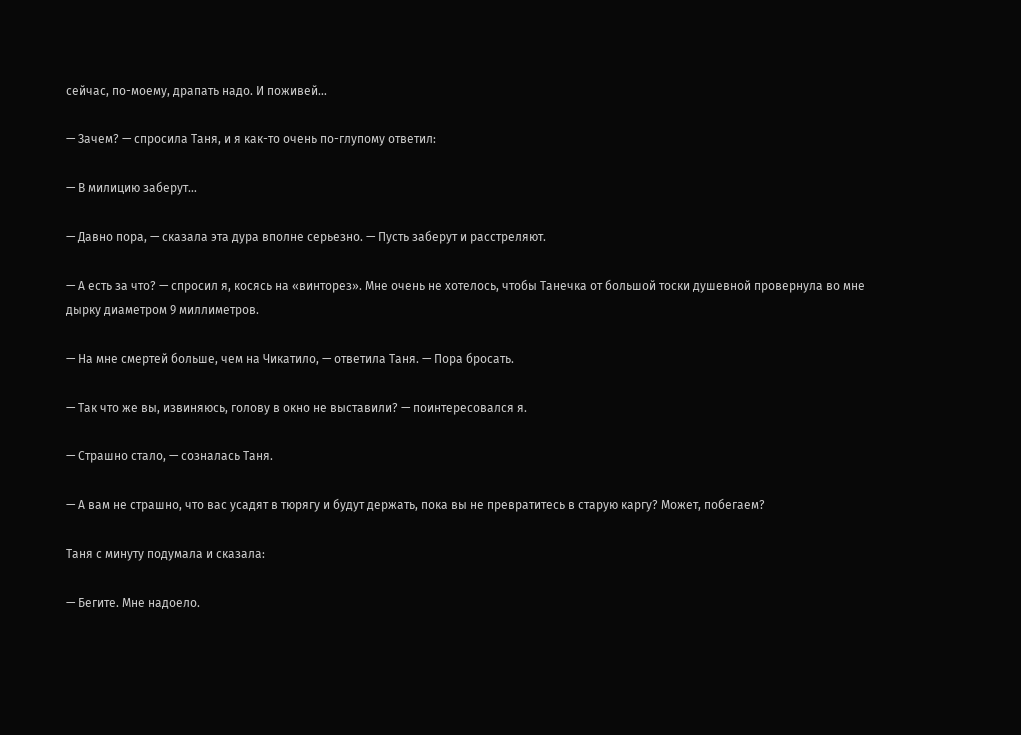сейчас, по-моему, драпать надо. И поживей…

— Зачем? — спросила Таня, и я как-то очень по-глупому ответил:

— В милицию заберут…

— Давно пора, — сказала эта дура вполне серьезно. — Пусть заберут и расстреляют.

— А есть за что? — спросил я, косясь на «винторез». Мне очень не хотелось, чтобы Танечка от большой тоски душевной провернула во мне дырку диаметром 9 миллиметров.

— На мне смертей больше, чем на Чикатило, — ответила Таня. — Пора бросать.

— Так что же вы, извиняюсь, голову в окно не выставили? — поинтересовался я.

— Страшно стало, — созналась Таня.

— А вам не страшно, что вас усадят в тюрягу и будут держать, пока вы не превратитесь в старую каргу? Может, побегаем?

Таня с минуту подумала и сказала:

— Бегите. Мне надоело.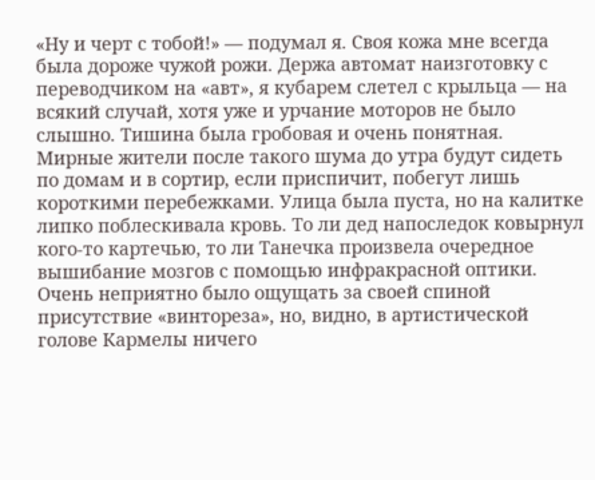«Ну и черт с тобой!» — подумал я. Своя кожа мне всегда была дороже чужой рожи. Держа автомат наизготовку с переводчиком на «авт», я кубарем слетел с крыльца — на всякий случай, хотя уже и урчание моторов не было слышно. Тишина была гробовая и очень понятная. Мирные жители после такого шума до утра будут сидеть по домам и в сортир, если приспичит, побегут лишь короткими перебежками. Улица была пуста, но на калитке липко поблескивала кровь. То ли дед напоследок ковырнул кого-то картечью, то ли Танечка произвела очередное вышибание мозгов с помощью инфракрасной оптики. Очень неприятно было ощущать за своей спиной присутствие «винтореза», но, видно, в артистической голове Кармелы ничего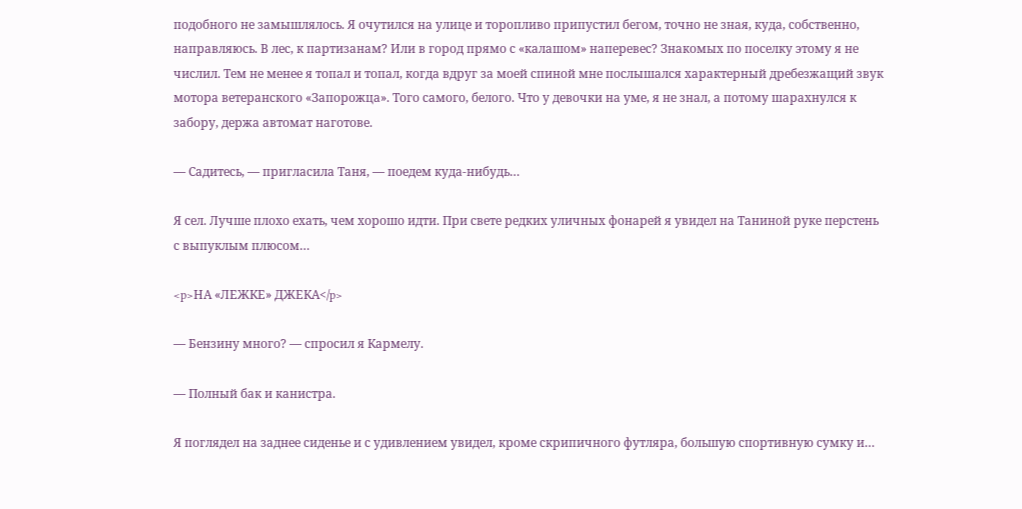подобного не замышлялось. Я очутился на улице и торопливо припустил бегом, точно не зная, куда, собственно, направляюсь. В лес, к партизанам? Или в город прямо с «калашом» наперевес? Знакомых по поселку этому я не числил. Тем не менее я топал и топал, когда вдруг за моей спиной мне послышался характерный дребезжащий звук мотора ветеранского «Запорожца». Того самого, белого. Что у девочки на уме, я не знал, а потому шарахнулся к забору, держа автомат наготове.

— Садитесь, — пригласила Таня, — поедем куда-нибудь…

Я сел. Лучше плохо ехать, чем хорошо идти. При свете редких уличных фонарей я увидел на Таниной руке перстень с выпуклым плюсом…

<p>НА «ЛЕЖКЕ» ДЖЕКА</p>

— Бензину много? — спросил я Кармелу.

— Полный бак и канистра.

Я поглядел на заднее сиденье и с удивлением увидел, кроме скрипичного футляра, большую спортивную сумку и…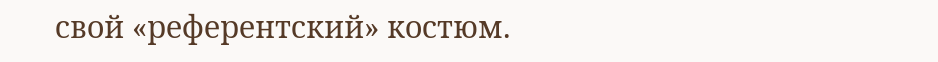свой «референтский» костюм.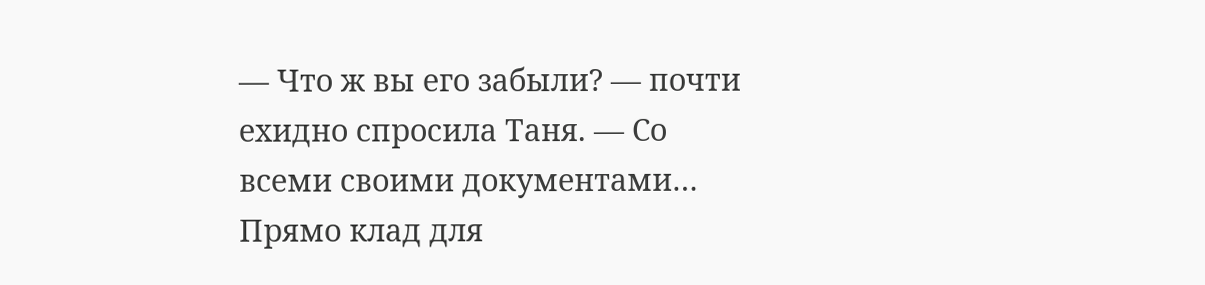— Что ж вы его забыли? — почти ехидно спросила Таня. — Со всеми своими документами… Прямо клад для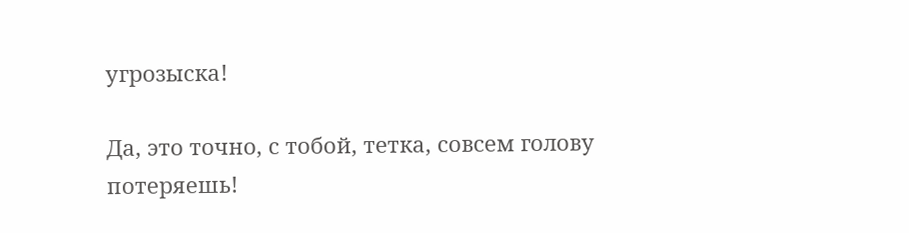угрозыска!

Да, это точно, с тобой, тетка, совсем голову потеряешь!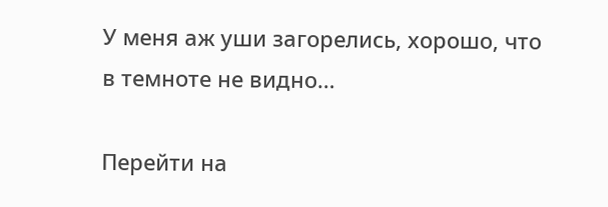У меня аж уши загорелись, хорошо, что в темноте не видно…

Перейти на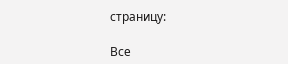страницу:

Все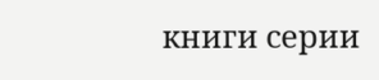книги серии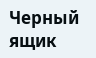Черный ящик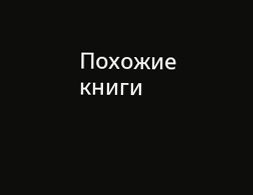Похожие книги